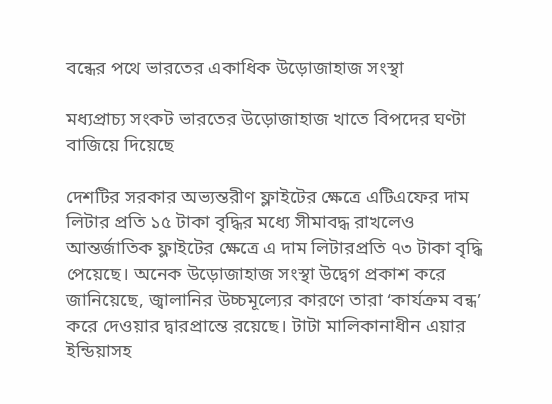বন্ধের পথে ভারতের একাধিক উড়োজাহাজ সংস্থা

মধ্যপ্রাচ্য সংকট ভারতের উড়োজাহাজ খাতে বিপদের ঘণ্টা বাজিয়ে দিয়েছে

দেশটির সরকার অভ্যন্তরীণ ফ্লাইটের ক্ষেত্রে এটিএফের দাম লিটার প্রতি ১৫ টাকা বৃদ্ধির মধ্যে সীমাবদ্ধ রাখলেও আন্তর্জাতিক ফ্লাইটের ক্ষেত্রে এ দাম লিটারপ্রতি ৭৩ টাকা বৃদ্ধি পেয়েছে। অনেক উড়োজাহাজ সংস্থা উদ্বেগ প্রকাশ করে জানিয়েছে, জ্বালানির উচ্চমূল্যের কারণে তারা ‘কার্যক্রম বন্ধ’ করে দেওয়ার দ্বারপ্রান্তে রয়েছে। টাটা মালিকানাধীন এয়ার ইন্ডিয়াসহ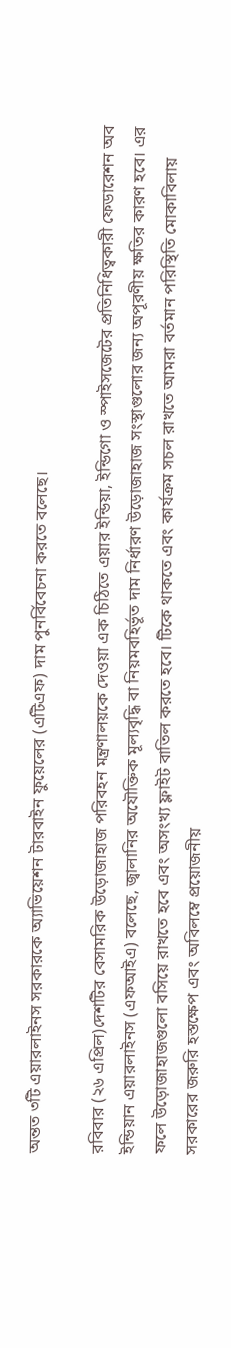অন্তত ৩টি এয়ারলাইনস সরকারকে অ্যাভিয়েশন টারবাইন ফুয়েলের (এটিএফ) দাম পুনর্বিবেচনা করতে বলেছে।

রবিবার (২৬ এপ্রিল)দেশটির বেসামরিক উড়োজাহাজ পরিবহন মন্ত্রণালয়কে দেওয়া এক চিঠিতে এয়ার ইন্ডিয়া, ইন্ডিগো ও স্পাইসজেটের প্রতিনিধিত্বকারী ফেডারেশন অব ইন্ডিয়ান এয়ারলাইনস (এফআইএ) বলেছে, জ্বালানির অযৌক্তিক মূল্যবৃদ্ধি বা নিয়মবহির্ভূত দাম নির্ধারণ উড়োজাহাজ সংস্থাগুলোর জন্য অপূরণীয় ক্ষতির কারণ হবে। এর ফলে উড়োজাহাজগুলো বসিয়ে রাখতে হবে এবং অসংখ্য ফ্লাইট বাতিল করতে হবে। টিকে থাকতে এবং কার্যক্রম সচল রাখতে আমরা বর্তমান পরিস্থিতি মোকাবিলায় সরকারের জরুরি হস্তক্ষেপ এবং অবিলম্বে প্রয়োজনীয়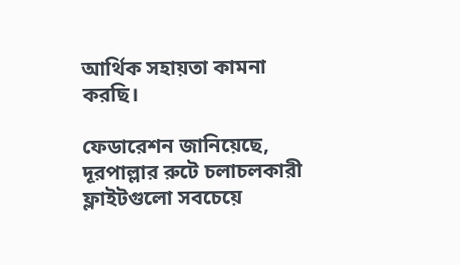আর্থিক সহায়তা কামনা করছি।

ফেডারেশন জানিয়েছে, দূরপাল্লার রুটে চলাচলকারী ফ্লাইটগুলো সবচেয়ে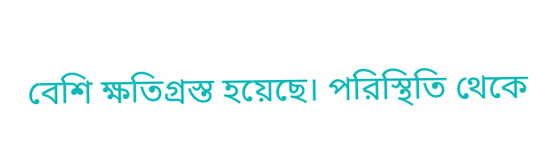বেশি ক্ষতিগ্রস্ত হয়েছে। পরিস্থিতি থেকে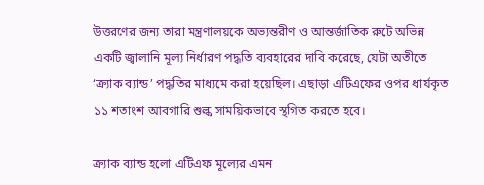উত্তরণের জন্য তারা মন্ত্রণালয়কে অভ্যন্তরীণ ও আন্তর্জাতিক রুটে অভিন্ন একটি জ্বালানি মূল্য নির্ধারণ পদ্ধতি ব্যবহারের দাবি করেছে, যেটা অতীতে ‘ক্র্যাক ব্যান্ড’ পদ্ধতির মাধ্যমে করা হয়েছিল। এছাড়া এটিএফের ওপর ধার্যকৃত ১১ শতাংশ আবগারি শুল্ক সাময়িকভাবে স্থগিত করতে হবে।

ক্র্যাক ব্যান্ড হলো এটিএফ মূল্যের এমন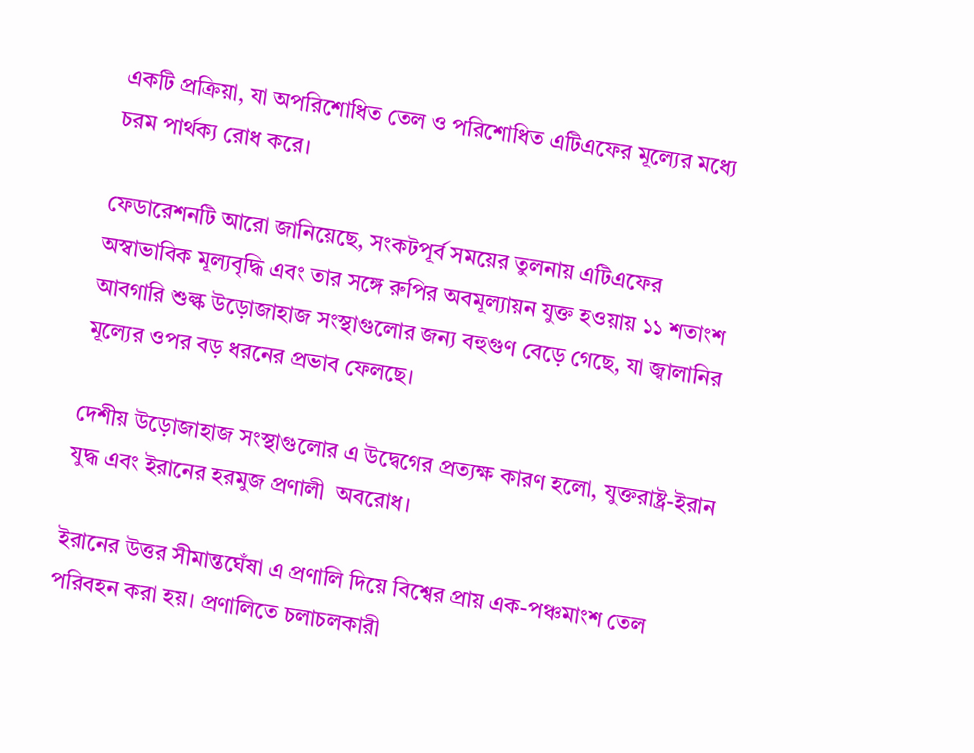একটি প্রক্রিয়া, যা অপরিশোধিত তেল ও পরিশোধিত এটিএফের মূল্যের মধ্যে চরম পার্থক্য রোধ করে।

ফেডারেশনটি আরো জানিয়েছে, সংকটপূর্ব সময়ের তুলনায় এটিএফের অস্বাভাবিক মূল্যবৃদ্ধি এবং তার সঙ্গে রুপির অবমূল্যায়ন যুক্ত হওয়ায় ১১ শতাংশ আবগারি শুল্ক উড়োজাহাজ সংস্থাগুলোর জন্য বহুগুণ বেড়ে গেছে, যা জ্বালানির মূল্যের ওপর বড় ধরনের প্রভাব ফেলছে।

দেশীয় উড়োজাহাজ সংস্থাগুলোর এ উদ্বেগের প্রত্যক্ষ কারণ হলো, যুক্তরাষ্ট্র-ইরান যুদ্ধ এবং ইরানের হরমুজ প্রণালী  অবরোধ।

ইরানের উত্তর সীমান্তঘেঁষা এ প্রণালি দিয়ে বিশ্বের প্রায় এক-পঞ্চমাংশ তেল পরিবহন করা হয়। প্রণালিতে চলাচলকারী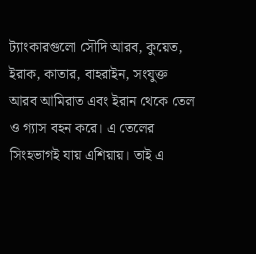ট্যাংকারগুলো সৌদি আরব, কুয়েত, ইরাক, কাতার, বাহরাইন, সংযুক্ত আরব আমিরাত এবং ইরান থেকে তেল ও গ্যাস বহন করে। এ তেলের সিংহভাগই যায় এশিয়ায়। তাই এ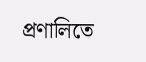প্রণালিতে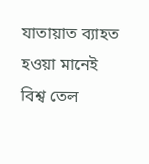যাতায়াত ব্যাহত হওয়া মানেই বিশ্ব তেল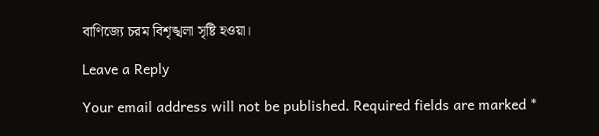বাণিজ্যে চরম বিশৃঙ্খলা সৃষ্টি হওয়া।

Leave a Reply

Your email address will not be published. Required fields are marked *